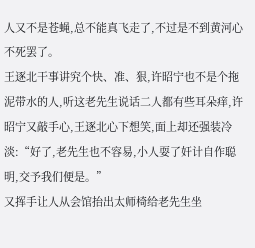人又不是苍蝇,总不能真飞走了,不过是不到黄河心不死罢了。
王逐北干事讲究个快、准、狠,许昭宁也不是个拖泥带水的人,听这老先生说话二人都有些耳朵痒,许昭宁又敲手心,王逐北心下想笑,面上却还强装冷淡:“好了,老先生也不容易,小人耍了奸计自作聪明,交予我们便是。”
又挥手让人从会馆抬出太师椅给老先生坐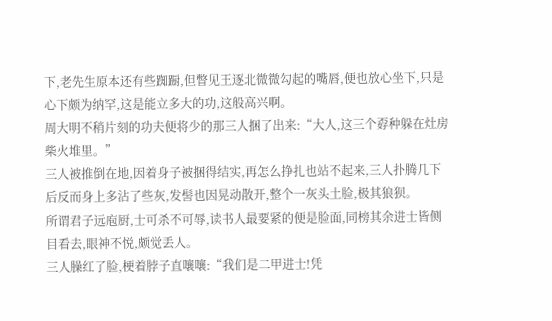下,老先生原本还有些踟蹰,但瞥见王逐北微微勾起的嘴唇,便也放心坐下,只是心下颇为纳罕,这是能立多大的功,这般高兴啊。
周大明不稍片刻的功夫便将少的那三人捆了出来:“大人,这三个孬种躲在灶房柴火堆里。”
三人被推倒在地,因着身子被捆得结实,再怎么挣扎也站不起来,三人扑腾几下后反而身上多沾了些灰,发髻也因晃动散开,整个一灰头土脸,极其狼狈。
所谓君子远庖厨,士可杀不可辱,读书人最要紧的便是脸面,同榜其余进士皆侧目看去,眼神不悦,颇觉丢人。
三人臊红了脸,梗着脖子直嚷嚷:“我们是二甲进士!凭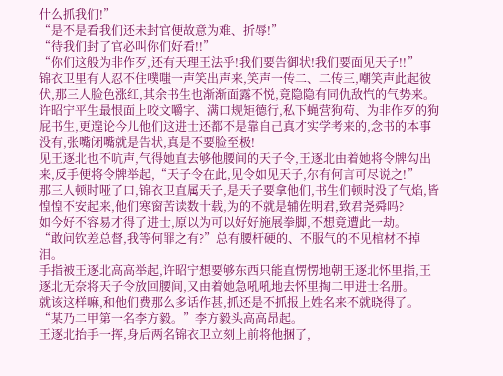什么抓我们!”
“是不是看我们还未封官便故意为难、折辱!”
“待我们封了官必叫你们好看!!”
“你们这般为非作歹,还有天理王法乎!我们要告御状!我们要面见天子!!”
锦衣卫里有人忍不住噗嗤一声笑出声来,笑声一传二、二传三,嘲笑声此起彼伏,那三人脸色涨红,其余书生也渐渐面露不悦,竟隐隐有同仇敌忾的气势来。
许昭宁平生最恨面上咬文嚼字、满口规矩德行,私下蝇营狗苟、为非作歹的狗屁书生,更遑论今儿他们这进士还都不是靠自己真才实学考来的,念书的本事没有,张嘴闭嘴就是告状,真是不要脸至极!
见王逐北也不吭声,气得她直去够他腰间的天子令,王逐北由着她将令牌勾出来,反手便将令牌举起,“天子令在此,见令如见天子,尔有何言可尽说之!”
那三人顿时哑了口,锦衣卫直属天子,是天子要拿他们,书生们顿时没了气焰,皆惶惶不安起来,他们寒窗苦读数十载,为的不就是辅佐明君,致君尧舜吗?
如今好不容易才得了进士,原以为可以好好施展拳脚,不想竟遭此一劫。
“敢问钦差总督,我等何罪之有?”总有腰杆硬的、不服气的不见棺材不掉泪。
手指被王逐北高高举起,许昭宁想要够东西只能直愣愣地朝王逐北怀里指,王逐北无奈将天子令放回腰间,又由着她急吼吼地去怀里掏二甲进士名册。
就该这样嘛,和他们费那么多话作甚,抓还是不抓报上姓名来不就晓得了。
“某乃二甲第一名李方毅。”李方毅头高高昂起。
王逐北抬手一挥,身后两名锦衣卫立刻上前将他捆了,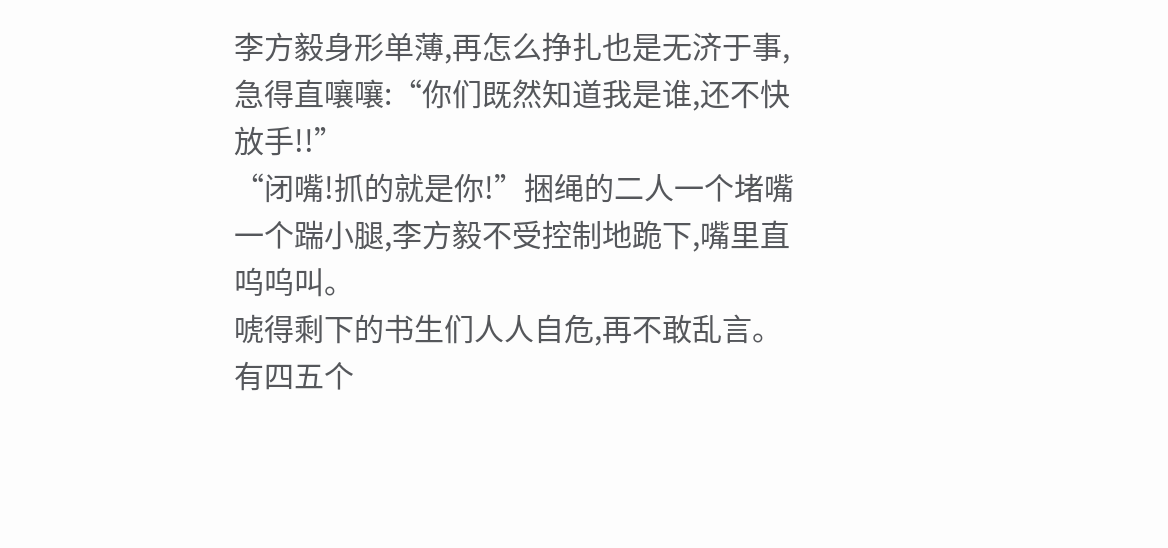李方毅身形单薄,再怎么挣扎也是无济于事,急得直嚷嚷:“你们既然知道我是谁,还不快放手!!”
“闭嘴!抓的就是你!”捆绳的二人一个堵嘴一个踹小腿,李方毅不受控制地跪下,嘴里直呜呜叫。
唬得剩下的书生们人人自危,再不敢乱言。
有四五个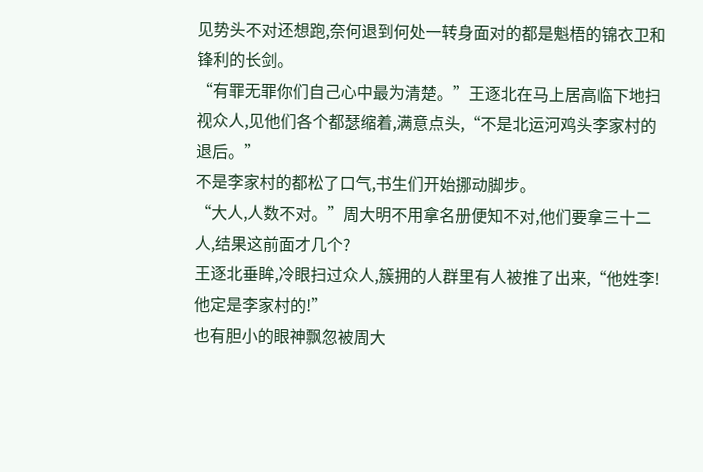见势头不对还想跑,奈何退到何处一转身面对的都是魁梧的锦衣卫和锋利的长剑。
“有罪无罪你们自己心中最为清楚。”王逐北在马上居高临下地扫视众人,见他们各个都瑟缩着,满意点头,“不是北运河鸡头李家村的退后。”
不是李家村的都松了口气,书生们开始挪动脚步。
“大人,人数不对。”周大明不用拿名册便知不对,他们要拿三十二人,结果这前面才几个?
王逐北垂眸,冷眼扫过众人,簇拥的人群里有人被推了出来,“他姓李!他定是李家村的!”
也有胆小的眼神飘忽被周大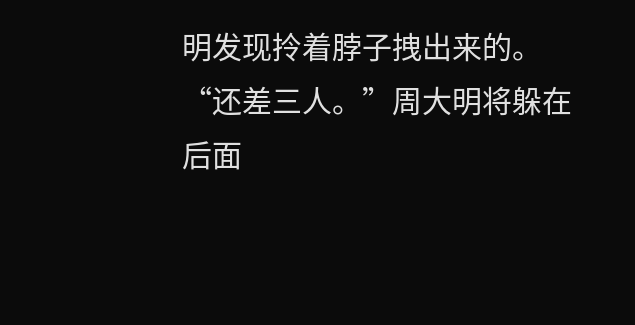明发现拎着脖子拽出来的。
“还差三人。”周大明将躲在后面